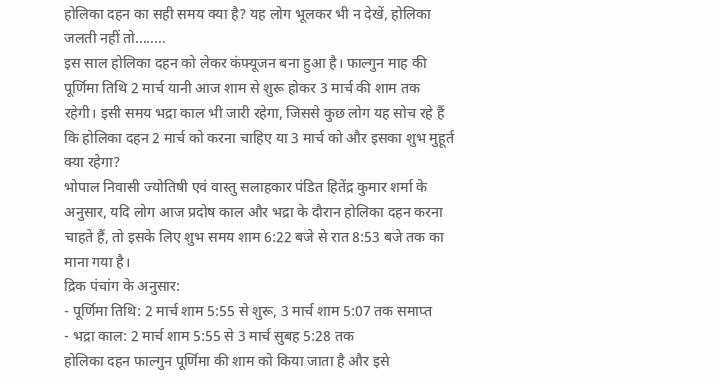होलिका दहन का सही समय क्या है? यह लोग भूलकर भी न देखें, होलिका जलती नहीं तो........
इस साल होलिका दहन को लेकर कंफ्यूजन बना हुआ है। फाल्गुन माह की पूर्णिमा तिथि 2 मार्च यानी आज शाम से शुरू होकर 3 मार्च की शाम तक रहेगी। इसी समय भद्रा काल भी जारी रहेगा, जिससे कुछ लोग यह सोच रहे हैं कि होलिका दहन 2 मार्च को करना चाहिए या 3 मार्च को और इसका शुभ मुहूर्त क्या रहेगा?
भोपाल निवासी ज्योतिषी एवं वास्तु सलाहकार पंडित हितेंद्र कुमार शर्मा के अनुसार, यदि लोग आज प्रदोष काल और भद्रा के दौरान होलिका दहन करना चाहते हैं, तो इसके लिए शुभ समय शाम 6:22 बजे से रात 8:53 बजे तक का माना गया है।
द्रिक पंचांग के अनुसार:
- पूर्णिमा तिथि: 2 मार्च शाम 5:55 से शुरू, 3 मार्च शाम 5:07 तक समाप्त
- भद्रा काल: 2 मार्च शाम 5:55 से 3 मार्च सुबह 5:28 तक
होलिका दहन फाल्गुन पूर्णिमा की शाम को किया जाता है और इसे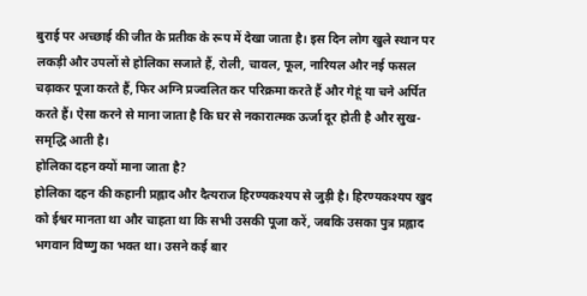बुराई पर अच्छाई की जीत के प्रतीक के रूप में देखा जाता है। इस दिन लोग खुले स्थान पर लकड़ी और उपलों से होलिका सजाते हैं, रोली, चावल, फूल, नारियल और नई फसल चढ़ाकर पूजा करते हैं, फिर अग्नि प्रज्वलित कर परिक्रमा करते हैं और गेहूं या चने अर्पित करते हैं। ऐसा करने से माना जाता है कि घर से नकारात्मक ऊर्जा दूर होती है और सुख-समृद्धि आती है।
होलिका दहन क्यों माना जाता है?
होलिका दहन की कहानी प्रह्लाद और दैत्यराज हिरण्यकश्यप से जुड़ी है। हिरण्यकश्यप खुद को ईश्वर मानता था और चाहता था कि सभी उसकी पूजा करें, जबकि उसका पुत्र प्रह्लाद भगवान विष्णु का भक्त था। उसने कई बार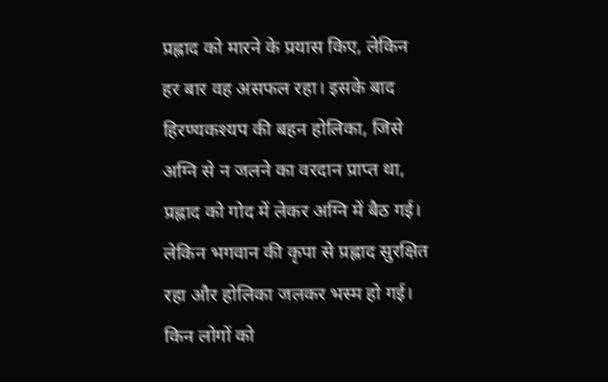प्रह्लाद को मारने के प्रयास किए, लेकिन हर बार वह असफल रहा। इसके बाद हिरण्यकश्यप की बहन होलिका, जिसे अग्नि से न जलने का वरदान प्राप्त था, प्रह्लाद को गोद में लेकर अग्नि में बैठ गई। लेकिन भगवान की कृपा से प्रह्लाद सुरक्षित रहा और होलिका जलकर भस्म हो गई।
किन लोगों को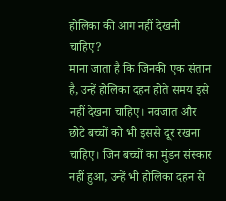होलिका की आग नहीं देखनी चाहिए?
माना जाता है कि जिनकी एक संतान है, उन्हें होलिका दहन होते समय इसे नहीं देखना चाहिए। नवजात और छोटे बच्चों को भी इससे दूर रखना चाहिए। जिन बच्चों का मुंडन संस्कार नहीं हुआ, उन्हें भी होलिका दहन से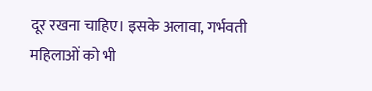दूर रखना चाहिए। इसके अलावा, गर्भवती महिलाओं को भी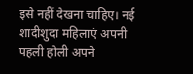इसे नहीं देखना चाहिए। नई शादीशुदा महिलाएं अपनी पहली होली अपने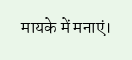मायके में मनाएं।